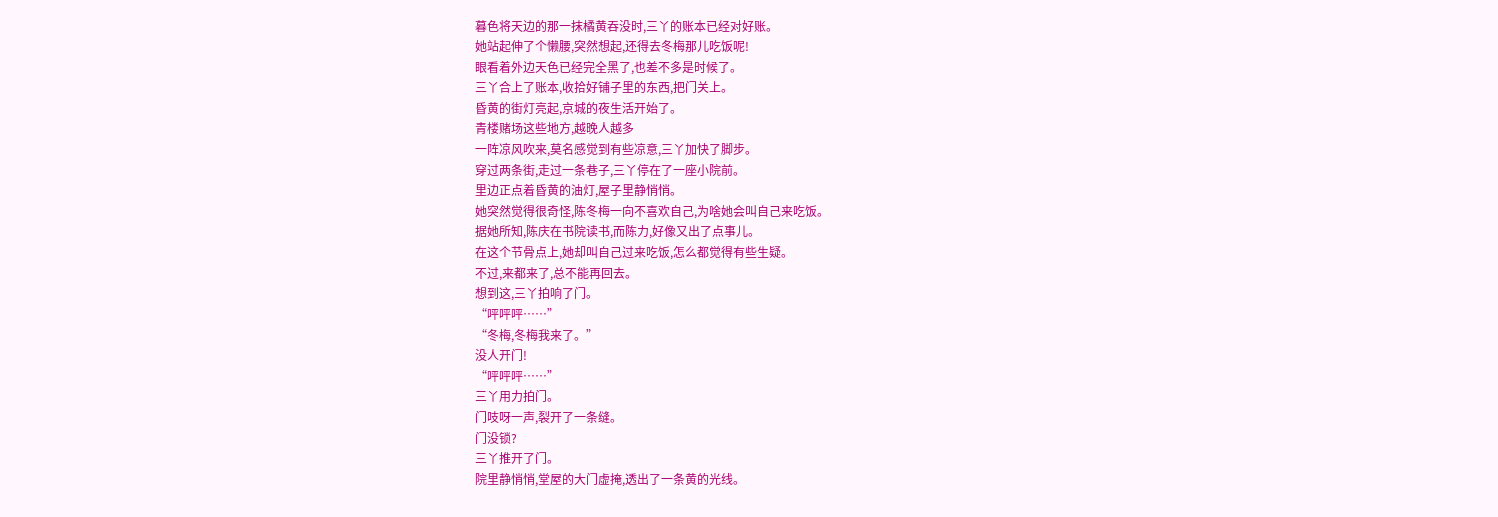暮色将天边的那一抹橘黄吞没时,三丫的账本已经对好账。
她站起伸了个懒腰,突然想起,还得去冬梅那儿吃饭呢!
眼看着外边天色已经完全黑了,也差不多是时候了。
三丫合上了账本,收拾好铺子里的东西,把门关上。
昏黄的街灯亮起,京城的夜生活开始了。
青楼赌场这些地方,越晚人越多
一阵凉风吹来,莫名感觉到有些凉意,三丫加快了脚步。
穿过两条街,走过一条巷子,三丫停在了一座小院前。
里边正点着昏黄的油灯,屋子里静悄悄。
她突然觉得很奇怪,陈冬梅一向不喜欢自己,为啥她会叫自己来吃饭。
据她所知,陈庆在书院读书,而陈力,好像又出了点事儿。
在这个节骨点上,她却叫自己过来吃饭,怎么都觉得有些生疑。
不过,来都来了,总不能再回去。
想到这,三丫拍响了门。
“呯呯呯……”
“冬梅,冬梅我来了。”
没人开门!
“呯呯呯……”
三丫用力拍门。
门吱呀一声,裂开了一条缝。
门没锁?
三丫推开了门。
院里静悄悄,堂屋的大门虚掩,透出了一条黄的光线。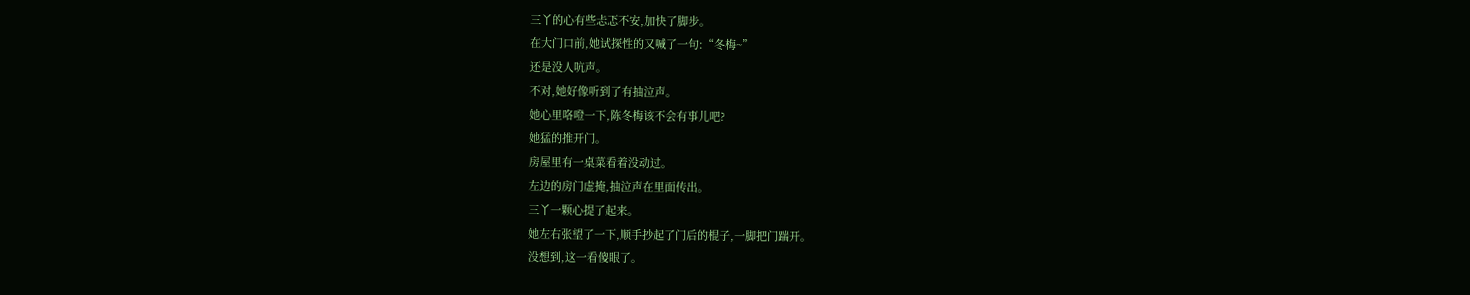三丫的心有些忐忑不安,加快了脚步。
在大门口前,她试探性的又喊了一句:“冬梅~”
还是没人吭声。
不对,她好像听到了有抽泣声。
她心里咯噔一下,陈冬梅该不会有事儿吧?
她猛的推开门。
房屋里有一桌菜看着没动过。
左边的房门虚掩,抽泣声在里面传出。
三丫一颗心提了起来。
她左右张望了一下,顺手抄起了门后的棍子,一脚把门踹开。
没想到,这一看傻眼了。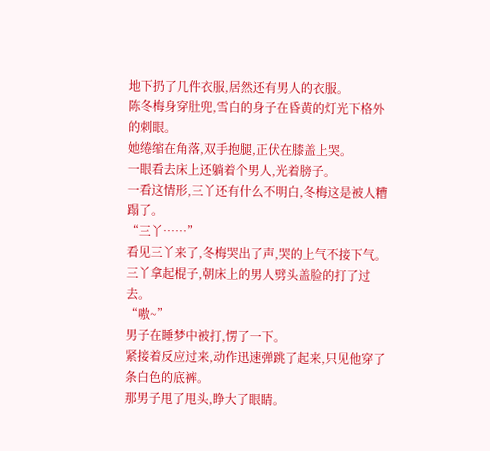地下扔了几件衣服,居然还有男人的衣服。
陈冬梅身穿肚兜,雪白的身子在昏黄的灯光下格外的刺眼。
她绻缩在角落,双手抱腿,正伏在膝盖上哭。
一眼看去床上还躺着个男人,光着膀子。
一看这情形,三丫还有什么不明白,冬梅这是被人糟蹋了。
“三丫……”
看见三丫来了,冬梅哭出了声,哭的上气不接下气。
三丫拿起棍子,朝床上的男人劈头盖脸的打了过去。
“嗷~”
男子在睡梦中被打,愣了一下。
紧接着反应过来,动作迅速弹跳了起来,只见他穿了条白色的底裤。
那男子甩了甩头,睁大了眼睛。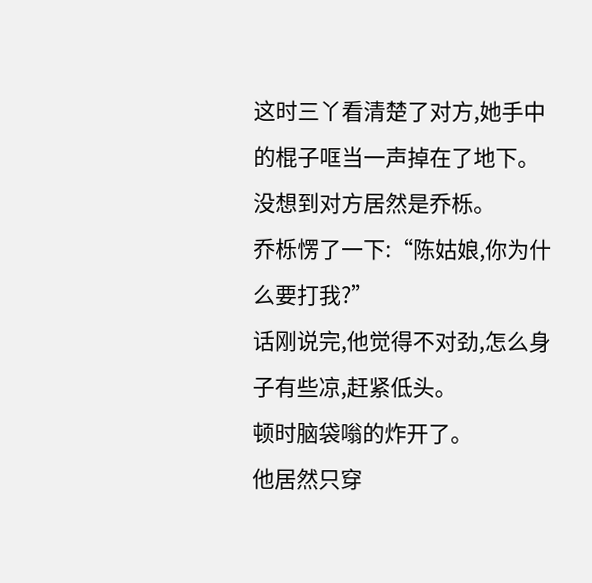这时三丫看清楚了对方,她手中的棍子哐当一声掉在了地下。
没想到对方居然是乔栎。
乔栎愣了一下:“陈姑娘,你为什么要打我?”
话刚说完,他觉得不对劲,怎么身子有些凉,赶紧低头。
顿时脑袋嗡的炸开了。
他居然只穿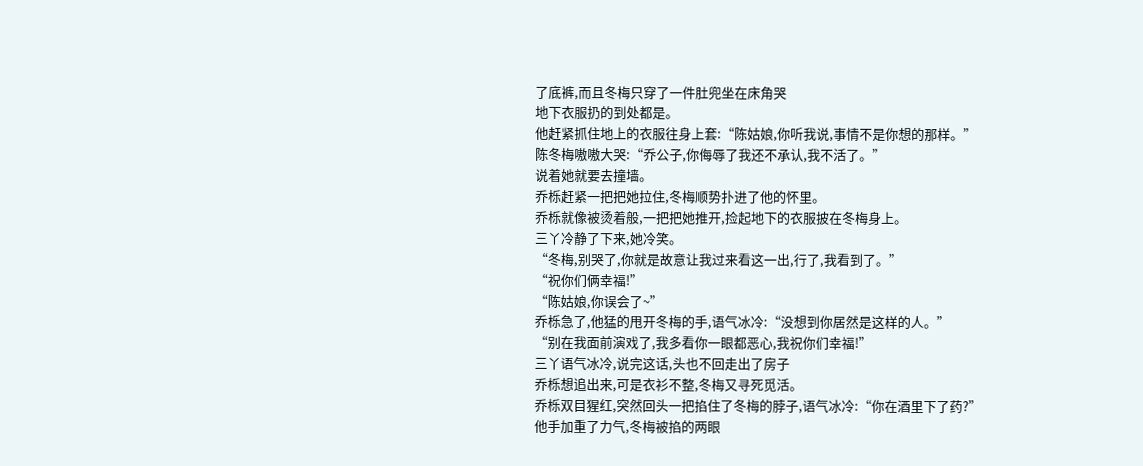了底裤,而且冬梅只穿了一件肚兜坐在床角哭
地下衣服扔的到处都是。
他赶紧抓住地上的衣服往身上套:“陈姑娘,你听我说,事情不是你想的那样。”
陈冬梅嗷嗷大哭:“乔公子,你侮辱了我还不承认,我不活了。”
说着她就要去撞墙。
乔栎赶紧一把把她拉住,冬梅顺势扑进了他的怀里。
乔栎就像被烫着般,一把把她推开,捡起地下的衣服披在冬梅身上。
三丫冷静了下来,她冷笑。
“冬梅,别哭了,你就是故意让我过来看这一出,行了,我看到了。”
“祝你们俩幸福!”
“陈姑娘,你误会了~”
乔栎急了,他猛的甩开冬梅的手,语气冰冷:“没想到你居然是这样的人。”
“别在我面前演戏了,我多看你一眼都恶心,我祝你们幸福!”
三丫语气冰冷,说完这话,头也不回走出了房子
乔栎想追出来,可是衣衫不整,冬梅又寻死觅活。
乔栎双目猩红,突然回头一把掐住了冬梅的脖子,语气冰冷:“你在酒里下了药?”
他手加重了力气,冬梅被掐的两眼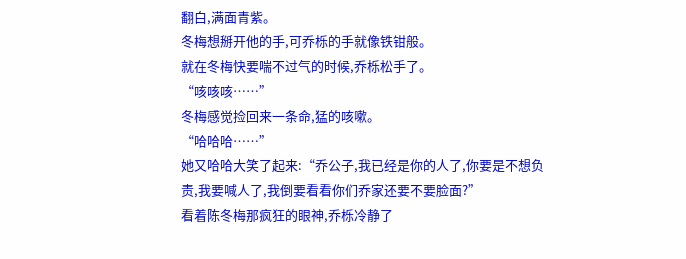翻白,满面青紫。
冬梅想掰开他的手,可乔栎的手就像铁钳般。
就在冬梅快要喘不过气的时候,乔栎松手了。
“咳咳咳……”
冬梅感觉捡回来一条命,猛的咳嗽。
“哈哈哈……”
她又哈哈大笑了起来:“乔公子,我已经是你的人了,你要是不想负责,我要喊人了,我倒要看看你们乔家还要不要脸面?”
看着陈冬梅那疯狂的眼神,乔栎冷静了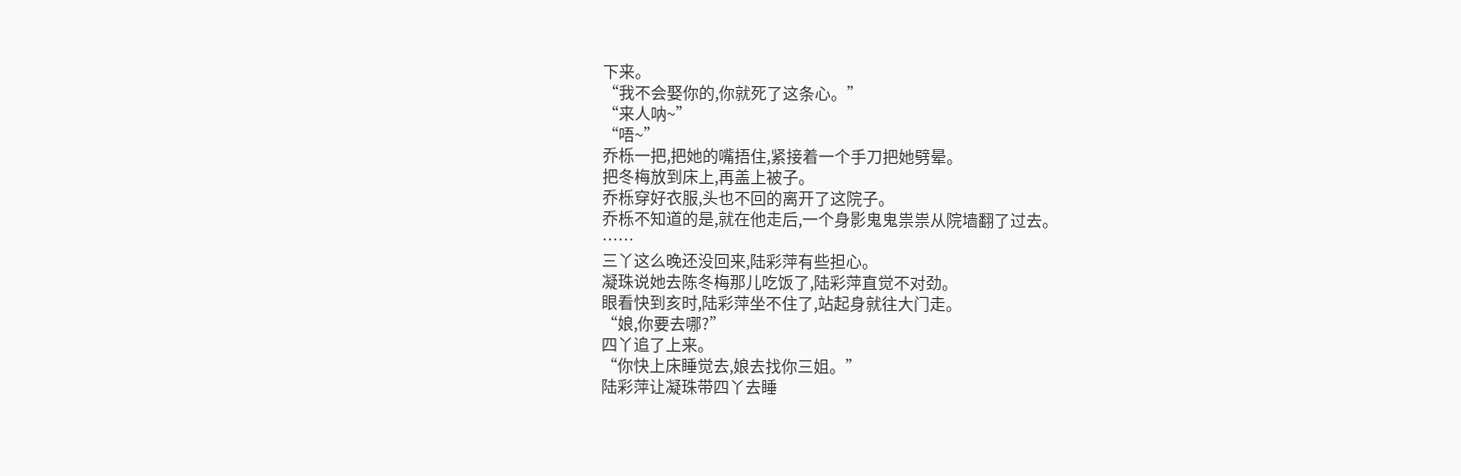下来。
“我不会娶你的,你就死了这条心。”
“来人呐~”
“唔~”
乔栎一把,把她的嘴捂住,紧接着一个手刀把她劈晕。
把冬梅放到床上,再盖上被子。
乔栎穿好衣服,头也不回的离开了这院子。
乔栎不知道的是,就在他走后,一个身影鬼鬼祟祟从院墙翻了过去。
……
三丫这么晚还没回来,陆彩萍有些担心。
凝珠说她去陈冬梅那儿吃饭了,陆彩萍直觉不对劲。
眼看快到亥时,陆彩萍坐不住了,站起身就往大门走。
“娘,你要去哪?”
四丫追了上来。
“你快上床睡觉去,娘去找你三姐。”
陆彩萍让凝珠带四丫去睡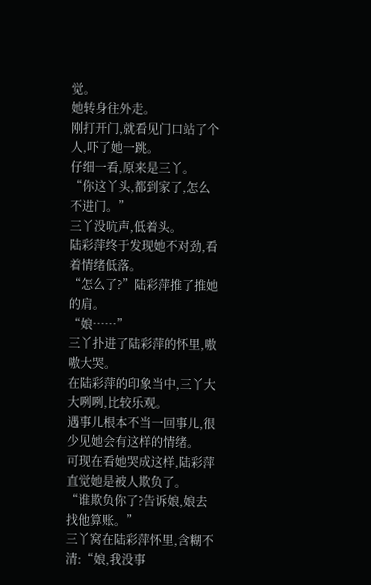觉。
她转身往外走。
刚打开门,就看见门口站了个人,吓了她一跳。
仔细一看,原来是三丫。
“你这丫头,都到家了,怎么不进门。”
三丫没吭声,低着头。
陆彩萍终于发现她不对劲,看着情绪低落。
“怎么了?”陆彩萍推了推她的肩。
“娘……”
三丫扑进了陆彩萍的怀里,嗷嗷大哭。
在陆彩萍的印象当中,三丫大大咧咧,比较乐观。
遇事儿根本不当一回事儿,很少见她会有这样的情绪。
可现在看她哭成这样,陆彩萍直觉她是被人欺负了。
“谁欺负你了?告诉娘,娘去找他算账。”
三丫窝在陆彩萍怀里,含糊不清:“娘,我没事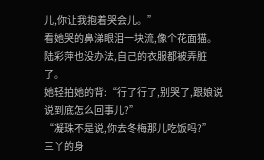儿,你让我抱着哭会儿。”
看她哭的鼻涕眼泪一块流,像个花面猫。
陆彩萍也没办法,自己的衣服都被弄脏了。
她轻拍她的背:“行了行了,别哭了,跟娘说说到底怎么回事儿?”
“凝珠不是说,你去冬梅那儿吃饭吗?”
三丫的身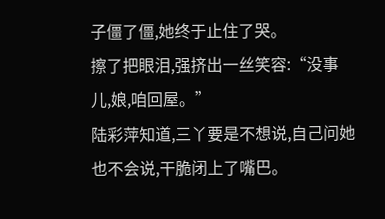子僵了僵,她终于止住了哭。
擦了把眼泪,强挤出一丝笑容:“没事儿,娘,咱回屋。”
陆彩萍知道,三丫要是不想说,自己问她也不会说,干脆闭上了嘴巴。